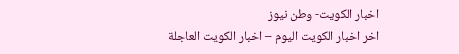اخبار الكويت- وطن نيوز
اخر اخبار الكويت اليوم – اخبار الكويت العاجلة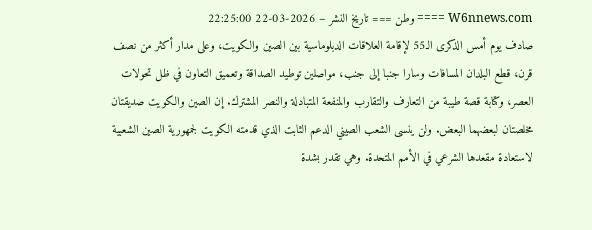W6nnews.com ==== وطن === تاريخ النشر – 2026-03-22 22:25:00
صادف يوم أمس الذكرى الـ55 لإقامة العلاقات الدبلوماسية بين الصين والكويت، وعلى مدار أكثر من نصف قرن، قطع البلدان المسافات وسارا جنبا إلى جنب، مواصلين توطيد الصداقة وتعميق التعاون في ظل تحولات العصر، وكتابة قصة طيبة من التعارف والتقارب والمنفعة المتبادلة والنصر المشترك. إن الصين والكويت صديقتان مخلصتان لبعضهما البعض. ولن ينسى الشعب الصيني الدعم الثابت الذي قدمته الكويت لجمهورية الصين الشعبية لاستعادة مقعدها الشرعي في الأمم المتحدة. وهي تقدر بشدة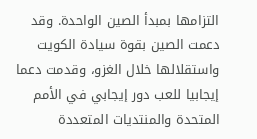التزامها بمبدأ الصين الواحدة. وقد دعمت الصين بقوة سيادة الكويت واستقلالها خلال الغزو، وقدمت دعما إيجابيا للعب دور إيجابي في الأمم المتحدة والمنتديات المتعددة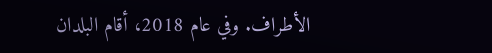الأطراف. وفي عام 2018، أقام البلدان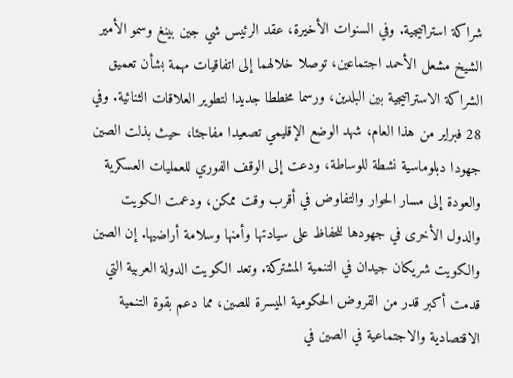شراكة استراتيجية. وفي السنوات الأخيرة، عقد الرئيس شي جين بينغ وسمو الأمير الشيخ مشعل الأحمد اجتماعين، توصلا خلالهما إلى اتفاقيات مهمة بشأن تعميق الشراكة الاستراتيجية بين البلدين، ورسما مخططا جديدا لتطوير العلاقات الثنائية. وفي 28 فبراير من هذا العام، شهد الوضع الإقليمي تصعيدا مفاجئا، حيث بذلت الصين جهودا دبلوماسية نشطة للوساطة، ودعت إلى الوقف الفوري للعمليات العسكرية والعودة إلى مسار الحوار والتفاوض في أقرب وقت ممكن، ودعمت الكويت والدول الأخرى في جهودها للحفاظ على سيادتها وأمنها وسلامة أراضيها. إن الصين والكويت شريكان جيدان في التنمية المشتركة. وتعد الكويت الدولة العربية التي قدمت أكبر قدر من القروض الحكومية الميسرة للصين، مما دعم بقوة التنمية الاقتصادية والاجتماعية في الصين في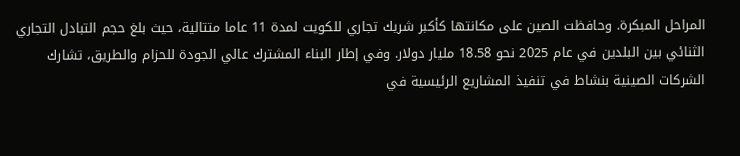المراحل المبكرة. وحافظت الصين على مكانتها كأكبر شريك تجاري للكويت لمدة 11 عاما متتالية، حيث بلغ حجم التبادل التجاري الثنائي بين البلدين في عام 2025 نحو 18.58 مليار دولار. وفي إطار البناء المشترك عالي الجودة للحزام والطريق، تشارك الشركات الصينية بنشاط في تنفيذ المشاريع الرئيسية في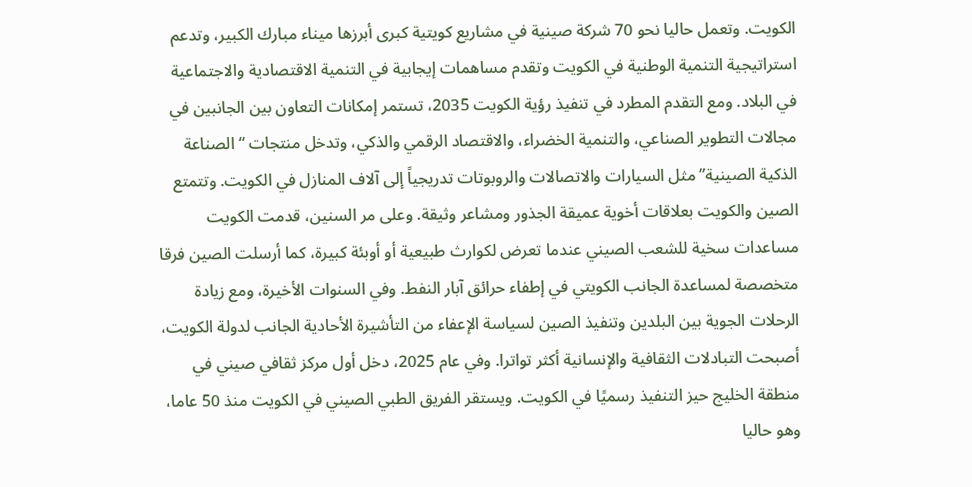الكويت. وتعمل حاليا نحو 70 شركة صينية في مشاريع كويتية كبرى أبرزها ميناء مبارك الكبير، وتدعم استراتيجية التنمية الوطنية في الكويت وتقدم مساهمات إيجابية في التنمية الاقتصادية والاجتماعية في البلاد. ومع التقدم المطرد في تنفيذ رؤية الكويت 2035، تستمر إمكانات التعاون بين الجانبين في مجالات التطوير الصناعي، والتنمية الخضراء، والاقتصاد الرقمي والذكي، وتدخل منتجات “الصناعة الذكية الصينية” مثل السيارات والاتصالات والروبوتات تدريجياً إلى آلاف المنازل في الكويت. وتتمتع الصين والكويت بعلاقات أخوية عميقة الجذور ومشاعر وثيقة. وعلى مر السنين، قدمت الكويت مساعدات سخية للشعب الصيني عندما تعرض لكوارث طبيعية أو أوبئة كبيرة، كما أرسلت الصين فرقا متخصصة لمساعدة الجانب الكويتي في إطفاء حرائق آبار النفط. وفي السنوات الأخيرة، ومع زيادة الرحلات الجوية بين البلدين وتنفيذ الصين لسياسة الإعفاء من التأشيرة الأحادية الجانب لدولة الكويت، أصبحت التبادلات الثقافية والإنسانية أكثر تواترا. وفي عام 2025، دخل أول مركز ثقافي صيني في منطقة الخليج حيز التنفيذ رسميًا في الكويت. ويستقر الفريق الطبي الصيني في الكويت منذ 50 عاما، وهو حاليا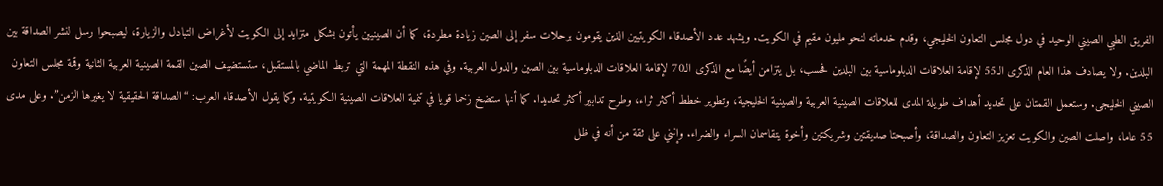الفريق الطبي الصيني الوحيد في دول مجلس التعاون الخليجي، وقدم خدماته لنحو مليون مقيم في الكويت. ويشهد عدد الأصدقاء الكويتيين الذين يقومون برحلات سفر إلى الصين زيادة مطردة، كما أن الصينيين يأتون بشكل متزايد إلى الكويت لأغراض التبادل والزيارة، ليصبحوا رسل لنشر الصداقة بين البلدين. ولا يصادف هذا العام الذكرى الـ55 لإقامة العلاقات الدبلوماسية بين البلدين فحسب، بل يتزامن أيضًا مع الذكرى الـ70 لإقامة العلاقات الدبلوماسية بين الصين والدول العربية. وفي هذه النقطة المهمة التي تربط الماضي بالمستقبل، ستستضيف الصين القمة الصينية العربية الثانية وقمة مجلس التعاون الصيني الخليجى. وستعمل القمتان على تحديد أهداف طويلة المدى للعلاقات الصينية العربية والصينية الخليجية، وتطوير خطط أكثر ثراء، وطرح تدابير أكثر تحديدا. كما أنها ستضخ زخما قويا في تنمية العلاقات الصينية الكويتية. وكما يقول الأصدقاء العرب: “الصداقة الحقيقية لا يغيرها الزمن”. وعلى مدى 55 عاما، واصلت الصين والكويت تعزيز التعاون والصداقة، وأصبحتا صديقتين وشريكتين وأخوة يتقاسمان السراء والضراء. وإنني على ثقة من أنه في ظل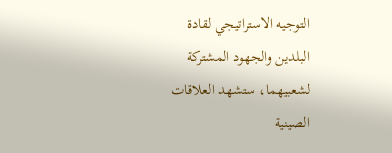التوجيه الاستراتيجي لقادة البلدين والجهود المشتركة لشعبيهما، ستشهد العلاقات الصينية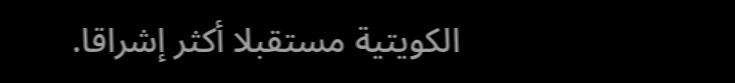الكويتية مستقبلا أكثر إشراقا.